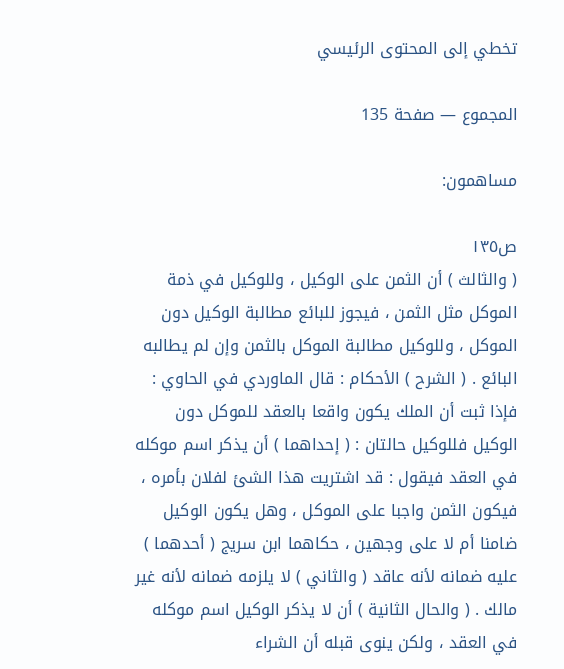تخطي إلى المحتوى الرئيسي

المجموع — صفحة 135

مساهمون:

ص١٣٥
( والثالث ) أن الثمن على الوكيل ، وللوكيل في ذمة الموكل مثل الثمن ، فيجوز للبائع مطالبة الوكيل دون الموكل ، وللوكيل مطالبة الموكل بالثمن وإن لم يطالبه البائع . ( الشرح ) الأحكام : قال الماوردي في الحاوي : فإذا ثبت أن الملك يكون واقعا بالعقد للموكل دون الوكيل فللوكيل حالتان : ( إحداهما ) أن يذكر اسم موكله في العقد فيقول : قد اشتريت هذا الشئ لفلان بأمره ، فيكون الثمن واجبا على الموكل ، وهل يكون الوكيل ضامنا أم لا على وجهين ، حكاهما ابن سريج ( أحدهما ) عليه ضمانه لأنه عاقد ( والثاني ) لا يلزمه ضمانه لأنه غير مالك . ( والحال الثانية ) أن لا يذكر الوكيل اسم موكله في العقد ، ولكن ينوى قبله أن الشراء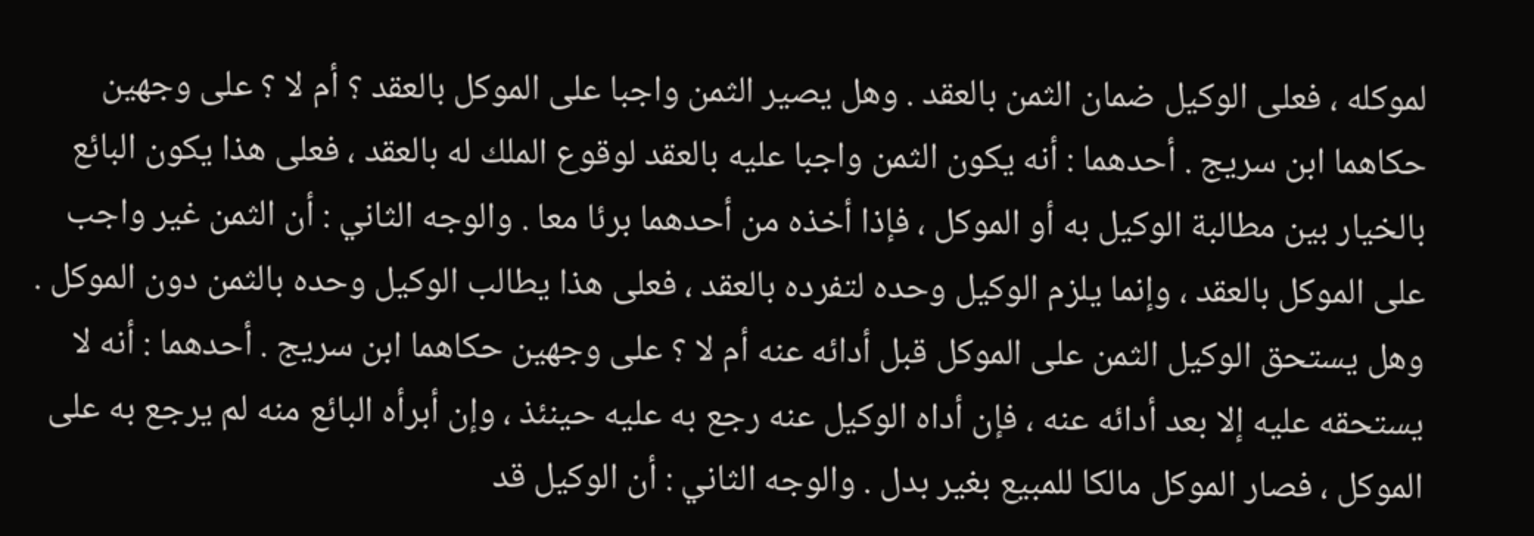لموكله ، فعلى الوكيل ضمان الثمن بالعقد . وهل يصير الثمن واجبا على الموكل بالعقد ؟ أم لا ؟ على وجهين حكاهما ابن سريج . أحدهما : أنه يكون الثمن واجبا عليه بالعقد لوقوع الملك له بالعقد ، فعلى هذا يكون البائع بالخيار بين مطالبة الوكيل به أو الموكل ، فإذا أخذه من أحدهما برئا معا . والوجه الثاني : أن الثمن غير واجب على الموكل بالعقد ، وإنما يلزم الوكيل وحده لتفرده بالعقد ، فعلى هذا يطالب الوكيل وحده بالثمن دون الموكل . وهل يستحق الوكيل الثمن على الموكل قبل أدائه عنه أم لا ؟ على وجهين حكاهما ابن سريج . أحدهما : أنه لا يستحقه عليه إلا بعد أدائه عنه ، فإن أداه الوكيل عنه رجع به عليه حينئذ ، وإن أبرأه البائع منه لم يرجع به على الموكل ، فصار الموكل مالكا للمبيع بغير بدل . والوجه الثاني : أن الوكيل قد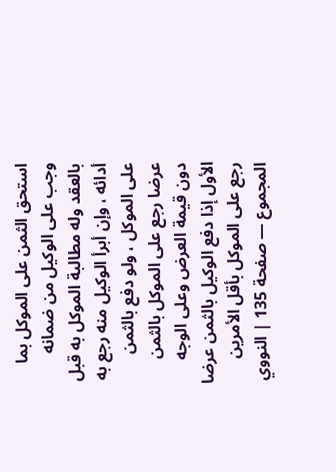استحق الثمن على الموكل بما وجب على الوكيل من ضمانه بالعقد وله مطالبة الموكل به قبل أدائه ، وإن أبرأ الوكيل منه رجع به على الموكل ، ولو دفع بالثمن عرضا رجع على الموكل بالثمن دون قيمة العرض وعلى الوجه الأول إذا دفع الوكيل بالثمن عرضا رجع على الموكل بأقل الأمرين
المجموع — صفحة 135 | النووي